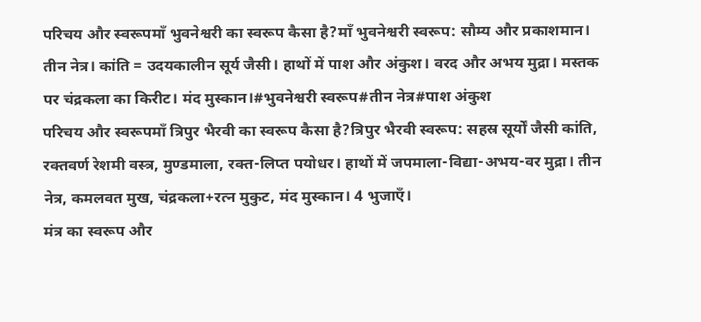परिचय और स्वरूपमाँ भुवनेश्वरी का स्वरूप कैसा है?माँ भुवनेश्वरी स्वरूप: सौम्य और प्रकाशमान। तीन नेत्र। कांति = उदयकालीन सूर्य जैसी। हाथों में पाश और अंकुश। वरद और अभय मुद्रा। मस्तक पर चंद्रकला का किरीट। मंद मुस्कान।#भुवनेश्वरी स्वरूप#तीन नेत्र#पाश अंकुश
परिचय और स्वरूपमाँ त्रिपुर भैरवी का स्वरूप कैसा है?त्रिपुर भैरवी स्वरूप: सहस्र सूर्यों जैसी कांति, रक्तवर्ण रेशमी वस्त्र, मुण्डमाला, रक्त-लिप्त पयोधर। हाथों में जपमाला-विद्या-अभय-वर मुद्रा। तीन नेत्र, कमलवत मुख, चंद्रकला+रत्न मुकुट, मंद मुस्कान। 4 भुजाएँ।
मंत्र का स्वरूप और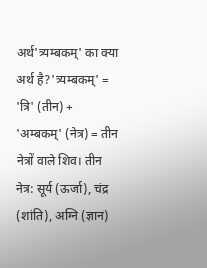अर्थ'त्र्यम्बकम्' का क्या अर्थ है?'त्र्यम्बकम्' = 'त्रि' (तीन) + 'अम्बकम्' (नेत्र) = तीन नेत्रों वाले शिव। तीन नेत्र: सूर्य (ऊर्जा), चंद्र (शांति), अग्नि (ज्ञान)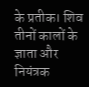के प्रतीक। शिव तीनों कालों के ज्ञाता और नियंत्रक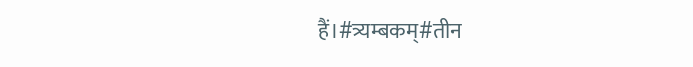हैं।#त्र्यम्बकम्#तीन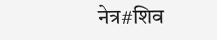नेत्र#शिव